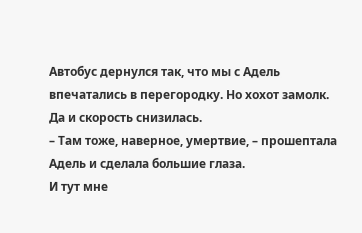Автобус дернулся так, что мы с Адель впечатались в перегородку. Но хохот замолк. Да и скорость снизилась.
– Там тоже, наверное, умертвие, – прошептала Адель и сделала большие глаза.
И тут мне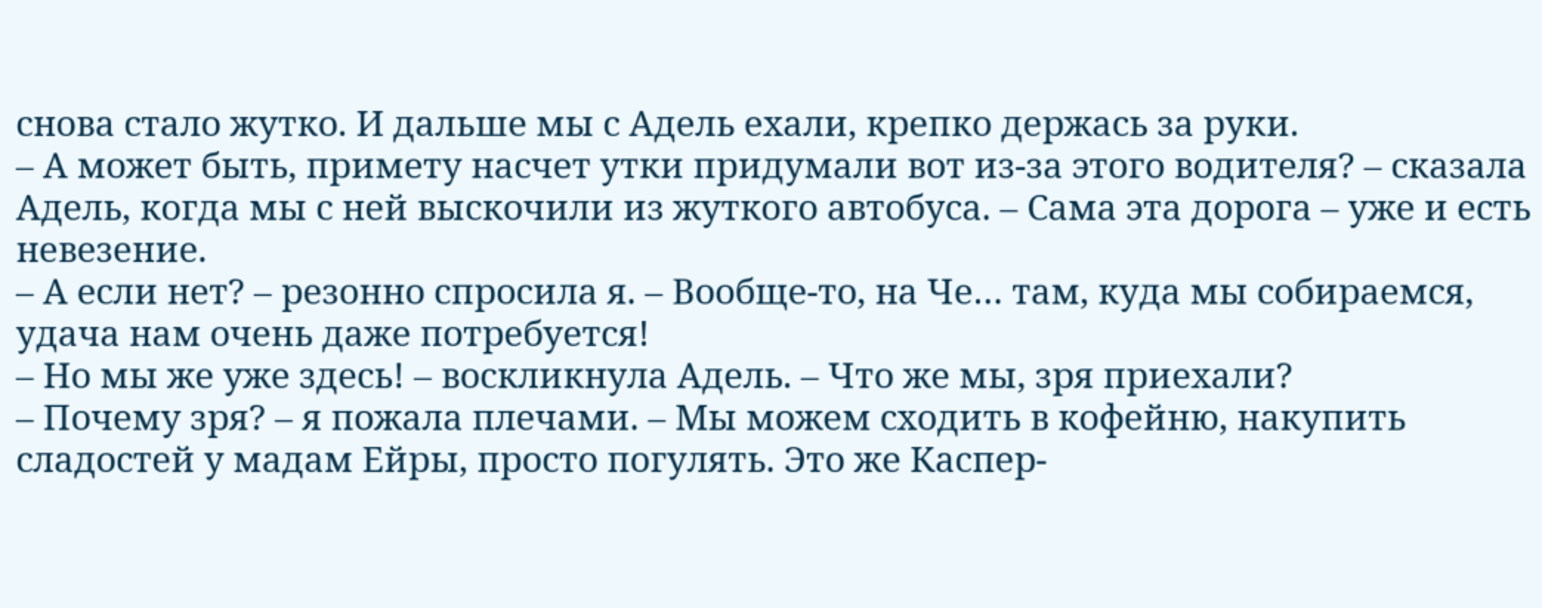снова стало жутко. И дальше мы с Адель ехали, крепко держась за руки.
– А может быть, примету насчет утки придумали вот из-за этого водителя? – сказала Адель, когда мы с ней выскочили из жуткого автобуса. – Сама эта дорога – уже и есть невезение.
– А если нет? – резонно спросила я. – Вообще-то, на Че… там, куда мы собираемся, удача нам очень даже потребуется!
– Но мы же уже здесь! – воскликнула Адель. – Что же мы, зря приехали?
– Почему зря? – я пожала плечами. – Мы можем сходить в кофейню, накупить сладостей у мадам Ейры, просто погулять. Это же Каспер-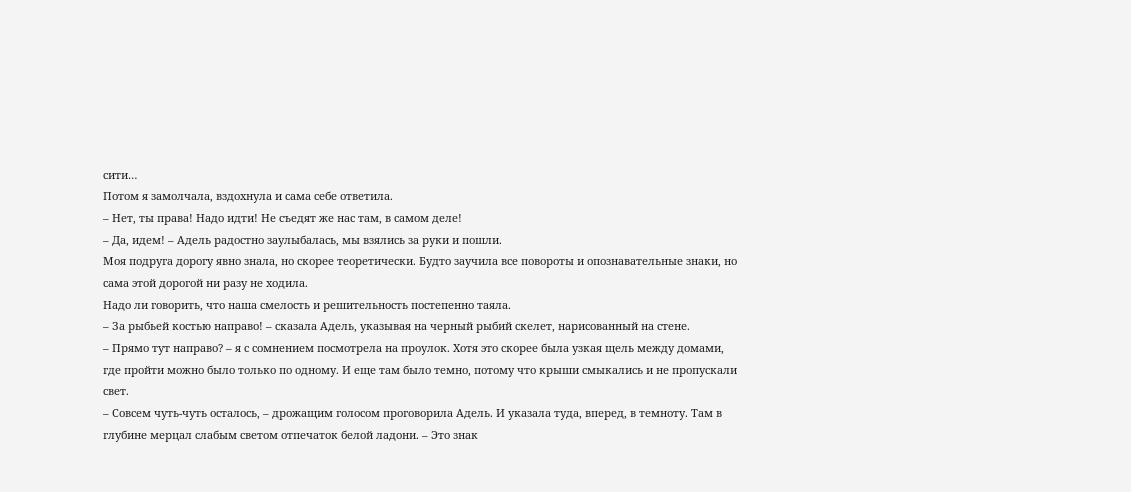сити…
Потом я замолчала, вздохнула и сама себе ответила.
– Нет, ты права! Надо идти! Не съедят же нас там, в самом деле!
– Да, идем! – Адель радостно заулыбалась, мы взялись за руки и пошли.
Моя подруга дорогу явно знала, но скорее теоретически. Будто заучила все повороты и опознавательные знаки, но сама этой дорогой ни разу не ходила.
Надо ли говорить, что наша смелость и решительность постепенно таяла.
– За рыбьей костью направо! – сказала Адель, указывая на черный рыбий скелет, нарисованный на стене.
– Прямо тут направо? – я с сомнением посмотрела на проулок. Хотя это скорее была узкая щель между домами, где пройти можно было только по одному. И еще там было темно, потому что крыши смыкались и не пропускали свет.
– Совсем чуть-чуть осталось, – дрожащим голосом проговорила Адель. И указала туда, вперед, в темноту. Там в глубине мерцал слабым светом отпечаток белой ладони. – Это знак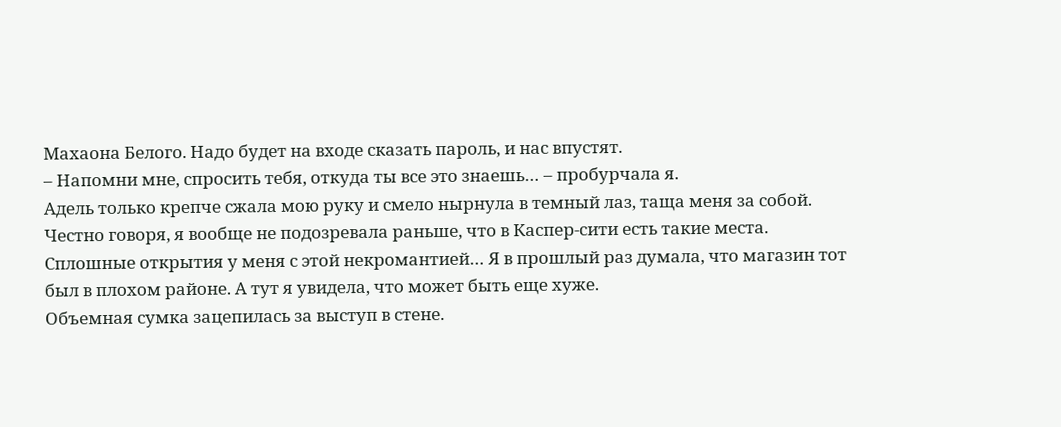Махаона Белого. Надо будет на входе сказать пароль, и нас впустят.
– Напомни мне, спросить тебя, откуда ты все это знаешь… – пробурчала я.
Адель только крепче сжала мою руку и смело нырнула в темный лаз, таща меня за собой.
Честно говоря, я вообще не подозревала раньше, что в Каспер-сити есть такие места. Сплошные открытия у меня с этой некромантией… Я в прошлый раз думала, что магазин тот был в плохом районе. А тут я увидела, что может быть еще хуже.
Объемная сумка зацепилась за выступ в стене.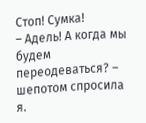Стоп! Сумка!
– Адель! А когда мы будем переодеваться? – шепотом спросила я.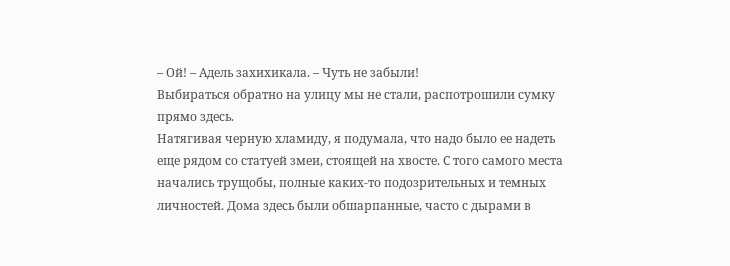– Ой! – Адель захихикала. – Чуть не забыли!
Выбираться обратно на улицу мы не стали, распотрошили сумку прямо здесь.
Натягивая черную хламиду, я подумала, что надо было ее надеть еще рядом со статуей змеи, стоящей на хвосте. С того самого места начались трущобы, полные каких-то подозрительных и темных личностей. Дома здесь были обшарпанные, часто с дырами в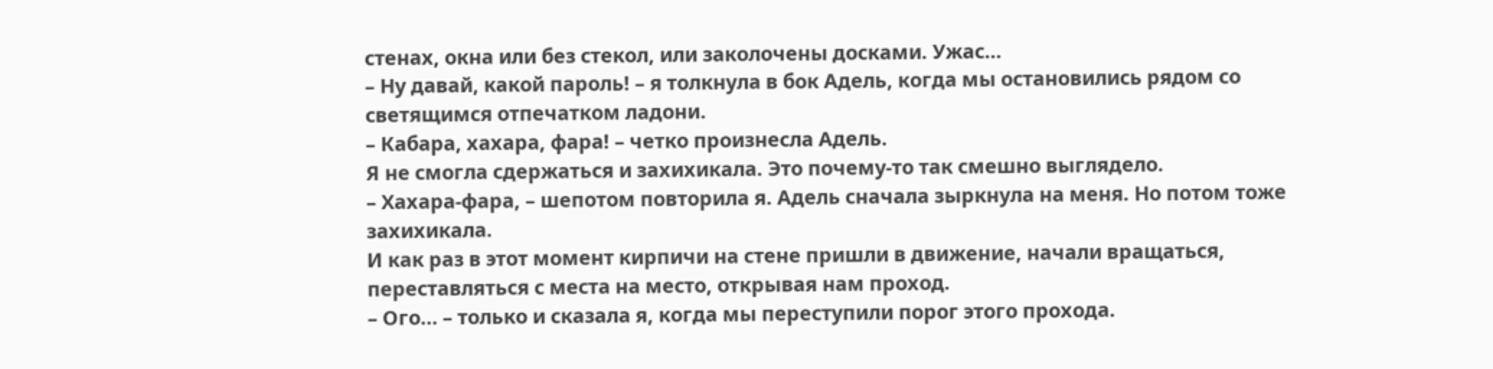стенах, окна или без стекол, или заколочены досками. Ужас…
– Ну давай, какой пароль! – я толкнула в бок Адель, когда мы остановились рядом со светящимся отпечатком ладони.
– Кабара, хахара, фара! – четко произнесла Адель.
Я не смогла сдержаться и захихикала. Это почему-то так смешно выглядело.
– Хахара-фара, – шепотом повторила я. Адель сначала зыркнула на меня. Но потом тоже захихикала.
И как раз в этот момент кирпичи на стене пришли в движение, начали вращаться, переставляться с места на место, открывая нам проход.
– Ого… – только и сказала я, когда мы переступили порог этого прохода.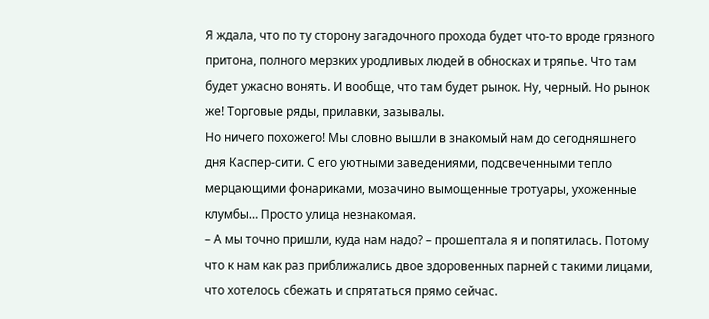Я ждала, что по ту сторону загадочного прохода будет что-то вроде грязного притона, полного мерзких уродливых людей в обносках и тряпье. Что там будет ужасно вонять. И вообще, что там будет рынок. Ну, черный. Но рынок же! Торговые ряды, прилавки, зазывалы.
Но ничего похожего! Мы словно вышли в знакомый нам до сегодняшнего дня Каспер-сити. С его уютными заведениями, подсвеченными тепло мерцающими фонариками, мозачино вымощенные тротуары, ухоженные клумбы… Просто улица незнакомая.
– А мы точно пришли, куда нам надо? – прошептала я и попятилась. Потому что к нам как раз приближались двое здоровенных парней с такими лицами, что хотелось сбежать и спрятаться прямо сейчас.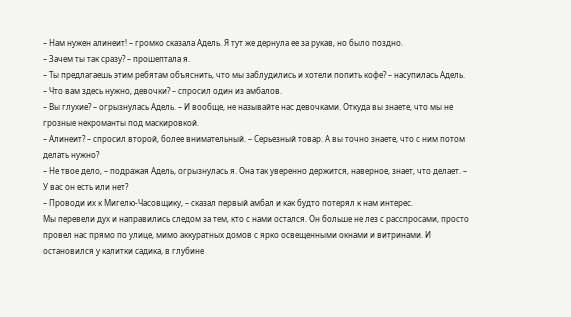– Нам нужен алинеит! – громко сказала Адель. Я тут же дернула ее за рукав, но было поздно.
– Зачем ты так сразу? – прошептала я.
– Ты предлагаешь этим ребятам объяснить, что мы заблудились и хотели попить кофе? – насупилась Адель.
– Что вам здесь нужно, девочки? – спросил один из амбалов.
– Вы глухие? – огрызнулась Адель. – И вообще, не называйте нас девочками. Откуда вы знаете, что мы не грозные некроманты под маскировкой.
– Алинеит? – спросил второй, более внимательный. – Серьезный товар. А вы точно знаете, что с ним потом делать нужно?
– Не твое дело, – подражая Адель, огрызнулась я. Она так уверенно держится, наверное, знает, что делает. – У вас он есть или нет?
– Проводи их к Мигелю-Часовщику, – сказал первый амбал и как будто потерял к нам интерес.
Мы перевели дух и направились следом за тем, кто с нами остался. Он больше не лез с расспросами, просто провел нас прямо по улице, мимо аккуратных домов с ярко освещенными окнами и витринами. И остановился у калитки садика, в глубине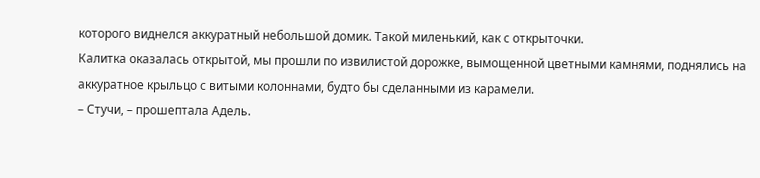которого виднелся аккуратный небольшой домик. Такой миленький, как с открыточки.
Калитка оказалась открытой, мы прошли по извилистой дорожке, вымощенной цветными камнями, поднялись на аккуратное крыльцо с витыми колоннами, будто бы сделанными из карамели.
– Стучи, – прошептала Адель.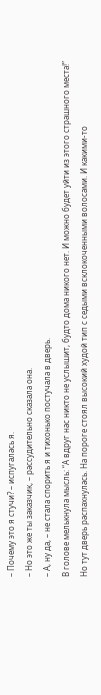– Почему это я стучи? – испугалась я.
– Но это же ты заказчик, – рассудительно сказала она.
– А, ну да, – не стала спорить я и тихонько постучала в дверь.
В голове мелькнула мысль: “А вдруг нас никто не услышит, будто дома никого нет. И можно будет уйти из этого страшного места!”
Но тут дверь распахнулась. На пороге стоял высокий худой тип с седыми всклокоченными волосами. И какими-то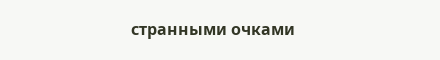странными очками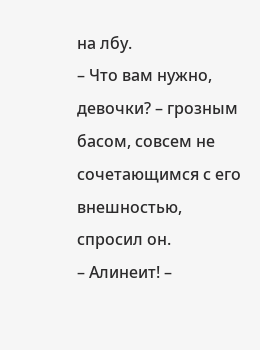на лбу.
– Что вам нужно, девочки? – грозным басом, совсем не сочетающимся с его внешностью, спросил он.
– Алинеит! –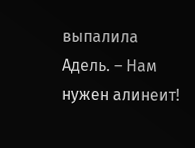выпалила Адель. – Нам нужен алинеит!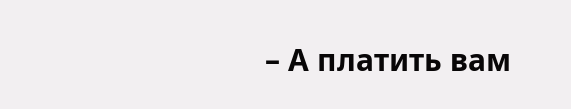– А платить вам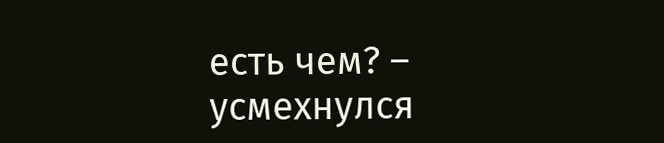есть чем? – усмехнулся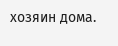хозяин дома.